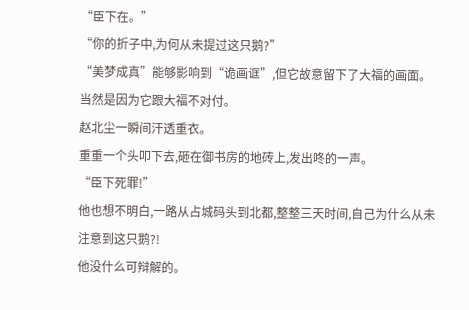“臣下在。”
“你的折子中,为何从未提过这只鹅?”
“美梦成真”能够影响到“诡画诓”,但它故意留下了大福的画面。
当然是因为它跟大福不对付。
赵北尘一瞬间汗透重衣。
重重一个头叩下去,砸在御书房的地砖上,发出咚的一声。
“臣下死罪!”
他也想不明白,一路从占城码头到北都,整整三天时间,自己为什么从未注意到这只鹅?!
他没什么可辩解的。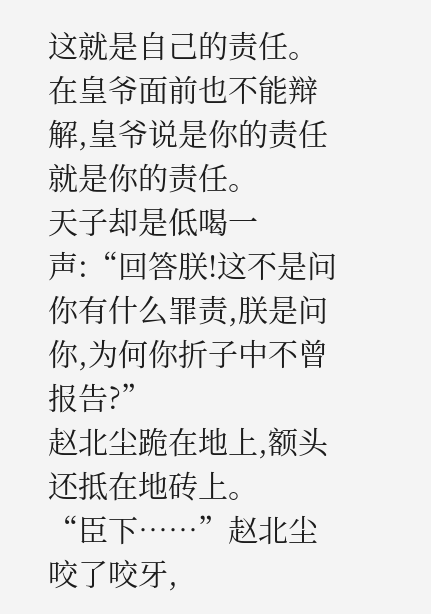这就是自己的责任。
在皇爷面前也不能辩解,皇爷说是你的责任就是你的责任。
天子却是低喝一声:“回答朕!这不是问你有什么罪责,朕是问你,为何你折子中不曾报告?”
赵北尘跪在地上,额头还抵在地砖上。
“臣下……”赵北尘咬了咬牙,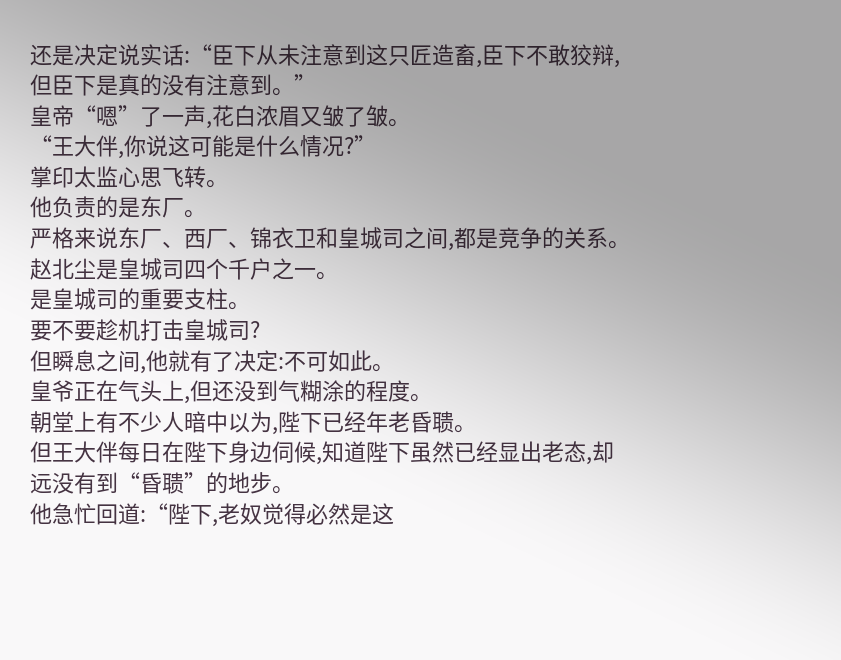还是决定说实话:“臣下从未注意到这只匠造畜,臣下不敢狡辩,但臣下是真的没有注意到。”
皇帝“嗯”了一声,花白浓眉又皱了皱。
“王大伴,你说这可能是什么情况?”
掌印太监心思飞转。
他负责的是东厂。
严格来说东厂、西厂、锦衣卫和皇城司之间,都是竞争的关系。
赵北尘是皇城司四个千户之一。
是皇城司的重要支柱。
要不要趁机打击皇城司?
但瞬息之间,他就有了决定:不可如此。
皇爷正在气头上,但还没到气糊涂的程度。
朝堂上有不少人暗中以为,陛下已经年老昏聩。
但王大伴每日在陛下身边伺候,知道陛下虽然已经显出老态,却远没有到“昏聩”的地步。
他急忙回道:“陛下,老奴觉得必然是这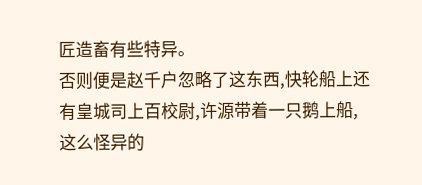匠造畜有些特异。
否则便是赵千户忽略了这东西,快轮船上还有皇城司上百校尉,许源带着一只鹅上船,这么怪异的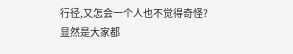行径,又怎会一个人也不觉得奇怪?
显然是大家都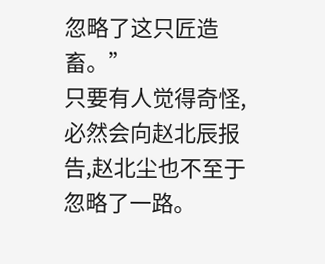忽略了这只匠造畜。”
只要有人觉得奇怪,必然会向赵北辰报告,赵北尘也不至于忽略了一路。